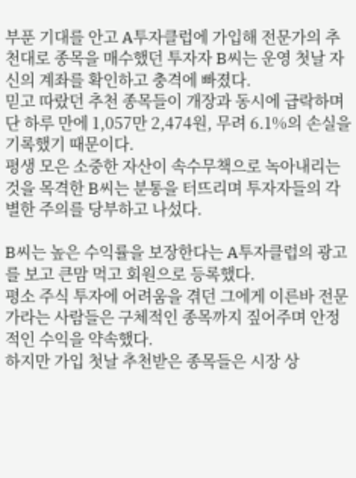부푼 기대를 안고 A투자클럽에 가입해 전문가의 추천대로 종목을 매수했던 투자자 B씨는 운영 첫날 자신의 계좌를 확인하고 충격에 빠졌다.
믿고 따랐던 추천 종목들이 개장과 동시에 급락하며 단 하루 만에 1,057만 2,474원, 무려 6.1%의 손실을 기록했기 때문이다.
평생 모은 소중한 자산이 속수무책으로 녹아내리는 것을 목격한 B씨는 분통을 터뜨리며 투자자들의 각별한 주의를 당부하고 나섰다.

B씨는 높은 수익률을 보장한다는 A투자클럽의 광고를 보고 큰맘 먹고 회원으로 등록했다.
평소 주식 투자에 어려움을 겪던 그에게 이른바 전문가라는 사람들은 구체적인 종목까지 짚어주며 안정적인 수익을 약속했다.
하지만 가입 첫날 추천받은 종목들은 시장 상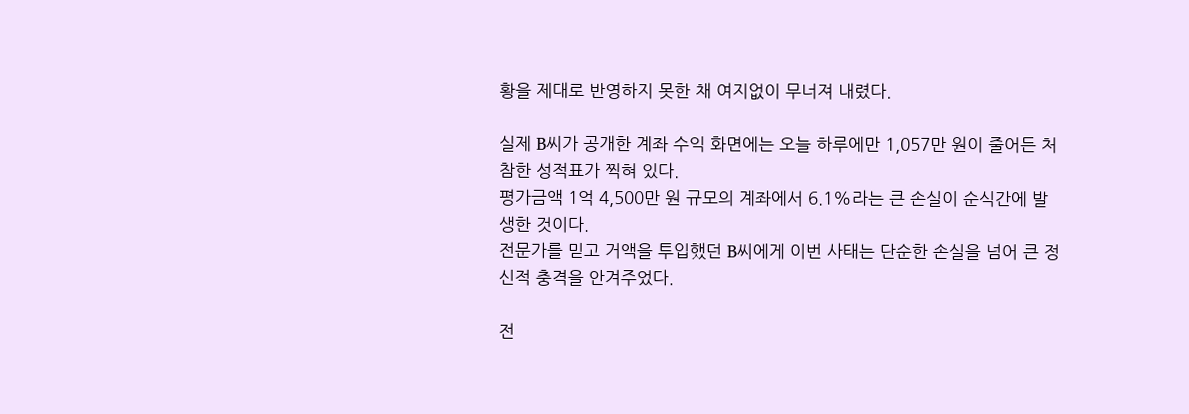황을 제대로 반영하지 못한 채 여지없이 무너져 내렸다.

실제 B씨가 공개한 계좌 수익 화면에는 오늘 하루에만 1,057만 원이 줄어든 처참한 성적표가 찍혀 있다.
평가금액 1억 4,500만 원 규모의 계좌에서 6.1%라는 큰 손실이 순식간에 발생한 것이다.
전문가를 믿고 거액을 투입했던 B씨에게 이번 사태는 단순한 손실을 넘어 큰 정신적 충격을 안겨주었다.

전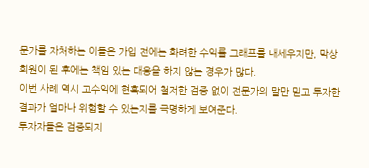문가를 자처하는 이들은 가입 전에는 화려한 수익률 그래프를 내세우지만, 막상 회원이 된 후에는 책임 있는 대응을 하지 않는 경우가 많다.
이번 사례 역시 고수익에 현혹되어 철저한 검증 없이 전문가의 말만 믿고 투자한 결과가 얼마나 위험할 수 있는지를 극명하게 보여준다.
투자자들은 검증되지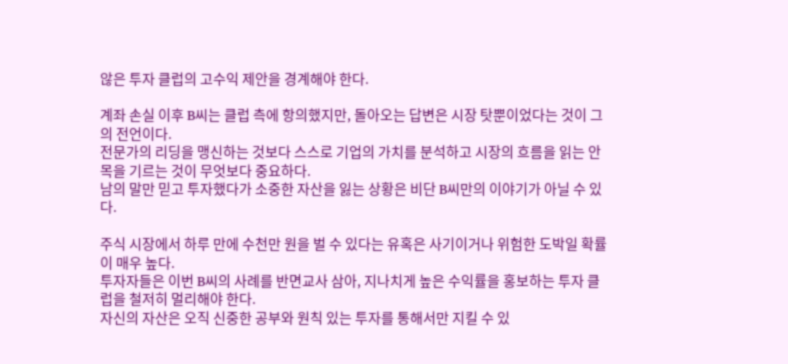않은 투자 클럽의 고수익 제안을 경계해야 한다.

계좌 손실 이후 B씨는 클럽 측에 항의했지만, 돌아오는 답변은 시장 탓뿐이었다는 것이 그의 전언이다.
전문가의 리딩을 맹신하는 것보다 스스로 기업의 가치를 분석하고 시장의 흐름을 읽는 안목을 기르는 것이 무엇보다 중요하다.
남의 말만 믿고 투자했다가 소중한 자산을 잃는 상황은 비단 B씨만의 이야기가 아닐 수 있다.

주식 시장에서 하루 만에 수천만 원을 벌 수 있다는 유혹은 사기이거나 위험한 도박일 확률이 매우 높다.
투자자들은 이번 B씨의 사례를 반면교사 삼아, 지나치게 높은 수익률을 홍보하는 투자 클럽을 철저히 멀리해야 한다.
자신의 자산은 오직 신중한 공부와 원칙 있는 투자를 통해서만 지킬 수 있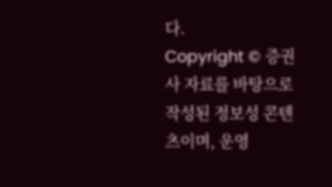다.
Copyright © 증권사 자료를 바탕으로 작성된 정보성 콘텐츠이며, 운영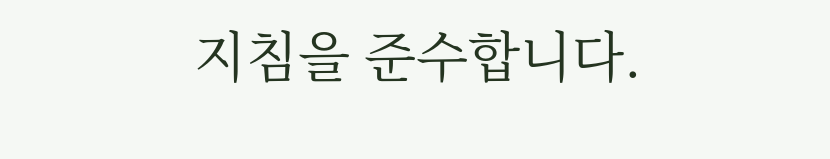지침을 준수합니다.